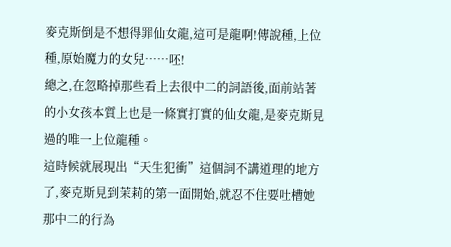麥克斯倒是不想得罪仙女龍,這可是龍啊!傳說種,上位種,原始魔力的女兒……呸!
總之,在忽略掉那些看上去很中二的詞語後,面前站著的小女孩本質上也是一條實打實的仙女龍,是麥克斯見過的唯一上位龍種。
這時候就展現出“天生犯衝”這個詞不講道理的地方了,麥克斯見到茉莉的第一面開始,就忍不住要吐槽她那中二的行為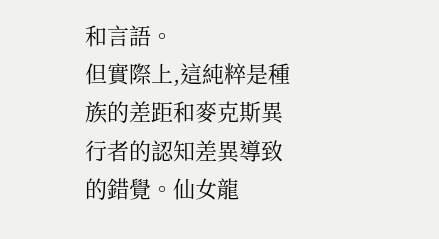和言語。
但實際上,這純粹是種族的差距和麥克斯異行者的認知差異導致的錯覺。仙女龍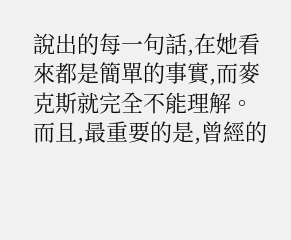說出的每一句話,在她看來都是簡單的事實,而麥克斯就完全不能理解。
而且,最重要的是,曾經的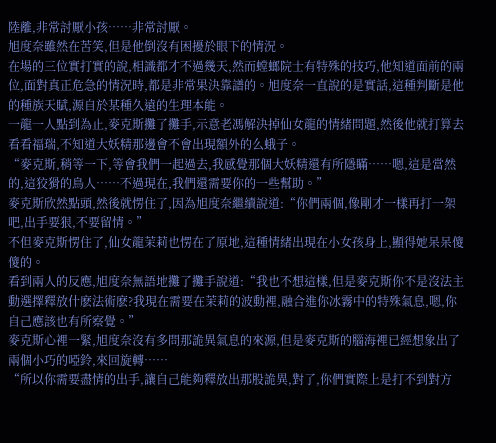陸離,非常討厭小孩……非常討厭。
旭度奈雖然在苦笑,但是他倒沒有困擾於眼下的情況。
在場的三位實打實的說,相識都才不過幾天,然而螳螂院士有特殊的技巧,他知道面前的兩位,面對真正危急的情況時,都是非常果決靠譜的。旭度奈一直說的是實話,這種判斷是他的種族天賦,源自於某種久遠的生理本能。
一龍一人點到為止,麥克斯攤了攤手,示意老馮解決掉仙女龍的情緒問題,然後他就打算去看看福瑞,不知道大妖精那邊會不會出現額外的么蛾子。
“麥克斯,稍等一下,等會我們一起過去,我感覺那個大妖精還有所隱瞞……嗯,這是當然的,這狡猾的鳥人……不過現在,我們還需要你的一些幫助。”
麥克斯欣然點頭,然後就愣住了,因為旭度奈繼續說道:“你們兩個,像剛才一樣再打一架吧,出手要狠,不要留情。”
不但麥克斯愣住了,仙女龍茉莉也愣在了原地,這種情緒出現在小女孩身上,顯得她呆呆傻傻的。
看到兩人的反應,旭度奈無語地攤了攤手說道:“我也不想這樣,但是麥克斯你不是沒法主動選擇釋放什麽法術麽?我現在需要在茉莉的波動裡,融合進你冰霧中的特殊氣息,嗯,你自己應該也有所察覺。”
麥克斯心裡一緊,旭度奈沒有多問那詭異氣息的來源,但是麥克斯的腦海裡已經想象出了兩個小巧的啞鈴,來回旋轉……
“所以你需要盡情的出手,讓自己能夠釋放出那股詭異,對了,你們實際上是打不到對方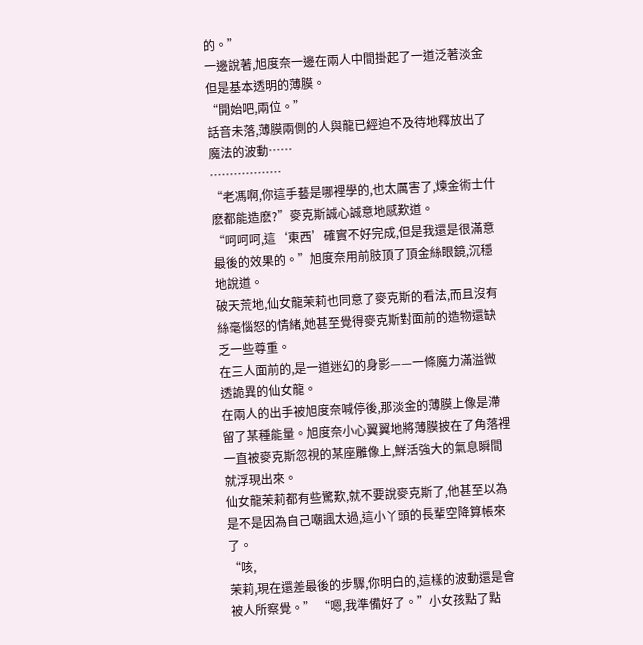的。”
一邊說著,旭度奈一邊在兩人中間掛起了一道泛著淡金但是基本透明的薄膜。
“開始吧,兩位。”
話音未落,薄膜兩側的人與龍已經迫不及待地釋放出了魔法的波動……
………………
“老馮啊,你這手藝是哪裡學的,也太厲害了,煉金術士什麽都能造麽?”麥克斯誠心誠意地感歎道。
“呵呵呵,這‘東西’確實不好完成,但是我還是很滿意最後的效果的。”旭度奈用前肢頂了頂金絲眼鏡,沉穩地說道。
破天荒地,仙女龍茉莉也同意了麥克斯的看法,而且沒有絲毫惱怒的情緒,她甚至覺得麥克斯對面前的造物還缺乏一些尊重。
在三人面前的,是一道迷幻的身影——一條魔力滿溢微透詭異的仙女龍。
在兩人的出手被旭度奈喊停後,那淡金的薄膜上像是滯留了某種能量。旭度奈小心翼翼地將薄膜披在了角落裡一直被麥克斯忽視的某座雕像上,鮮活強大的氣息瞬間就浮現出來。
仙女龍茉莉都有些驚歎,就不要說麥克斯了,他甚至以為是不是因為自己嘲諷太過,這小丫頭的長輩空降算帳來了。
“咳,
茉莉,現在還差最後的步驟,你明白的,這樣的波動還是會被人所察覺。” “嗯,我準備好了。”小女孩點了點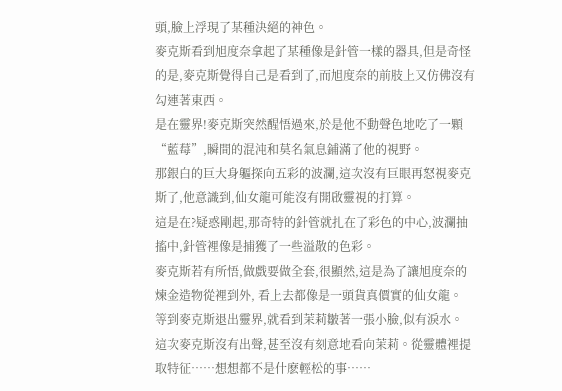頭,臉上浮現了某種決絕的神色。
麥克斯看到旭度奈拿起了某種像是針管一樣的器具,但是奇怪的是,麥克斯覺得自己是看到了,而旭度奈的前肢上又仿佛沒有勾連著東西。
是在靈界!麥克斯突然醒悟過來,於是他不動聲色地吃了一顆“藍莓”,瞬間的混沌和莫名氣息鋪滿了他的視野。
那銀白的巨大身軀探向五彩的波瀾,這次沒有巨眼再怒視麥克斯了,他意識到,仙女龍可能沒有開啟靈視的打算。
這是在?疑惑剛起,那奇特的針管就扎在了彩色的中心,波瀾抽搐中,針管裡像是捕獲了一些溢散的色彩。
麥克斯若有所悟,做戲要做全套,很顯然,這是為了讓旭度奈的煉金造物從裡到外, 看上去都像是一頭貨真價實的仙女龍。
等到麥克斯退出靈界,就看到茉莉皺著一張小臉,似有淚水。
這次麥克斯沒有出聲,甚至沒有刻意地看向茉莉。從靈體裡提取特征……想想都不是什麽輕松的事……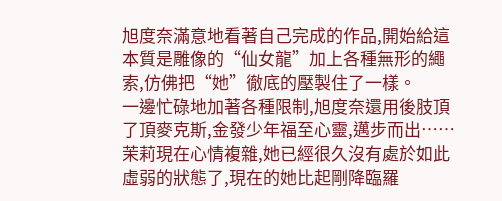旭度奈滿意地看著自己完成的作品,開始給這本質是雕像的“仙女龍”加上各種無形的繩索,仿佛把“她”徹底的壓製住了一樣。
一邊忙碌地加著各種限制,旭度奈還用後肢頂了頂麥克斯,金發少年福至心靈,邁步而出……
茉莉現在心情複雜,她已經很久沒有處於如此虛弱的狀態了,現在的她比起剛降臨羅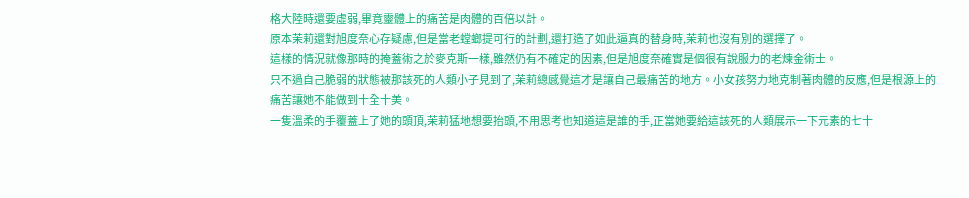格大陸時還要虛弱,畢竟靈體上的痛苦是肉體的百倍以計。
原本茉莉還對旭度奈心存疑慮,但是當老螳螂提可行的計劃,還打造了如此逼真的替身時,茉莉也沒有別的選擇了。
這樣的情況就像那時的掩蓋術之於麥克斯一樣,雖然仍有不確定的因素,但是旭度奈確實是個很有說服力的老煉金術士。
只不過自己脆弱的狀態被那該死的人類小子見到了,茉莉總感覺這才是讓自己最痛苦的地方。小女孩努力地克制著肉體的反應,但是根源上的痛苦讓她不能做到十全十美。
一隻溫柔的手覆蓋上了她的頭頂,茉莉猛地想要抬頭,不用思考也知道這是誰的手,正當她要給這該死的人類展示一下元素的七十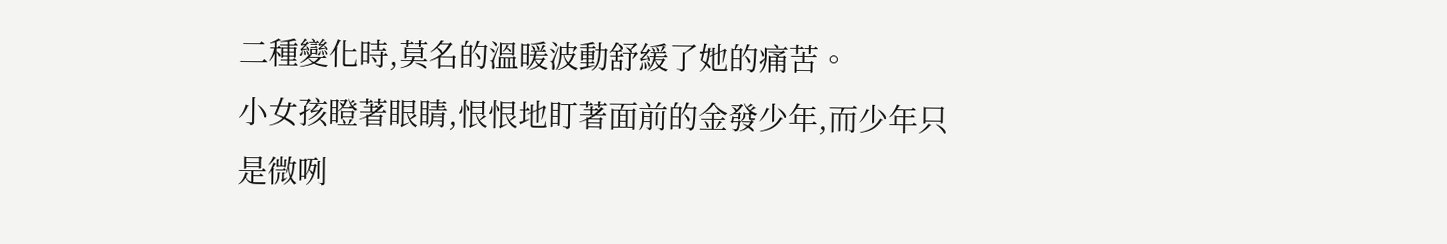二種變化時,莫名的溫暖波動舒緩了她的痛苦。
小女孩瞪著眼睛,恨恨地盯著面前的金發少年,而少年只是微咧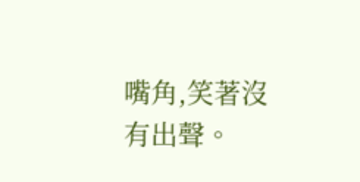嘴角,笑著沒有出聲。